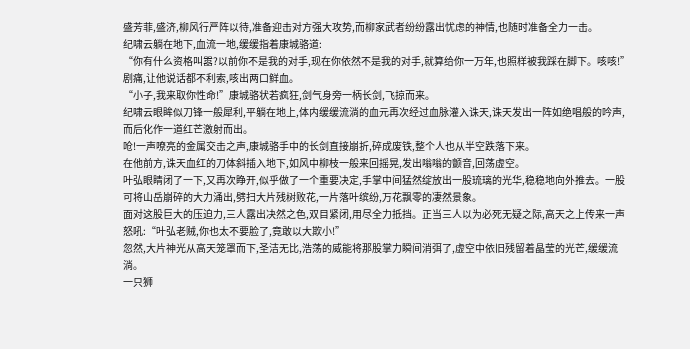盛芳菲,盛济,柳风行严阵以待,准备迎击对方强大攻势,而柳家武者纷纷露出忧虑的神情,也随时准备全力一击。
纪啸云躺在地下,血流一地,缓缓指着康城骆道:
“你有什么资格叫嚣?以前你不是我的对手,现在你依然不是我的对手,就算给你一万年,也照样被我踩在脚下。咳咳!”
剧痛,让他说话都不利索,咳出两口鲜血。
“小子,我来取你性命!”康城骆状若疯狂,剑气身旁一柄长剑,飞掠而来。
纪啸云眼眸似刀锋一般犀利,平躺在地上,体内缓缓流淌的血元再次经过血脉灌入诛天,诛天发出一阵如绝唱般的吟声,而后化作一道红芒激射而出。
呛!一声嘹亮的金属交击之声,康城骆手中的长剑直接崩折,碎成废铁,整个人也从半空跌落下来。
在他前方,诛天血红的刀体斜插入地下,如风中柳枝一般来回摇晃,发出嗡嗡的颤音,回荡虚空。
叶弘眼睛闭了一下,又再次睁开,似乎做了一个重要决定,手掌中间猛然绽放出一股琉璃的光华,稳稳地向外推去。一股可将山岳崩碎的大力涌出,劈扫大片残树败花,一片落叶缤纷,万花飘零的凄然景象。
面对这股巨大的压迫力,三人露出决然之色,双目紧闭,用尽全力抵挡。正当三人以为必死无疑之际,高天之上传来一声怒吼:“叶弘老贼,你也太不要脸了,竟敢以大欺小!”
忽然,大片神光从高天笼罩而下,圣洁无比,浩荡的威能将那股掌力瞬间消弭了,虚空中依旧残留着晶莹的光芒,缓缓流淌。
一只狮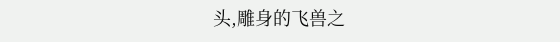头,雕身的飞兽之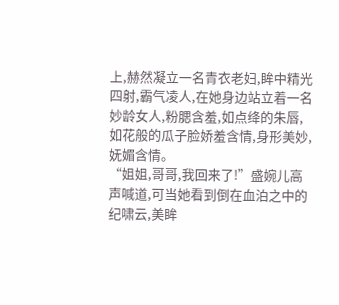上,赫然凝立一名青衣老妇,眸中精光四射,霸气凌人,在她身边站立着一名妙龄女人,粉腮含羞,如点绛的朱唇,如花般的瓜子脸娇羞含情,身形美妙,妩媚含情。
“姐姐,哥哥,我回来了!”盛婉儿高声喊道,可当她看到倒在血泊之中的纪啸云,美眸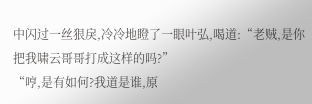中闪过一丝狠戾,冷冷地瞪了一眼叶弘,喝道:“老贼,是你把我啸云哥哥打成这样的吗?”
“哼,是有如何?我道是谁,原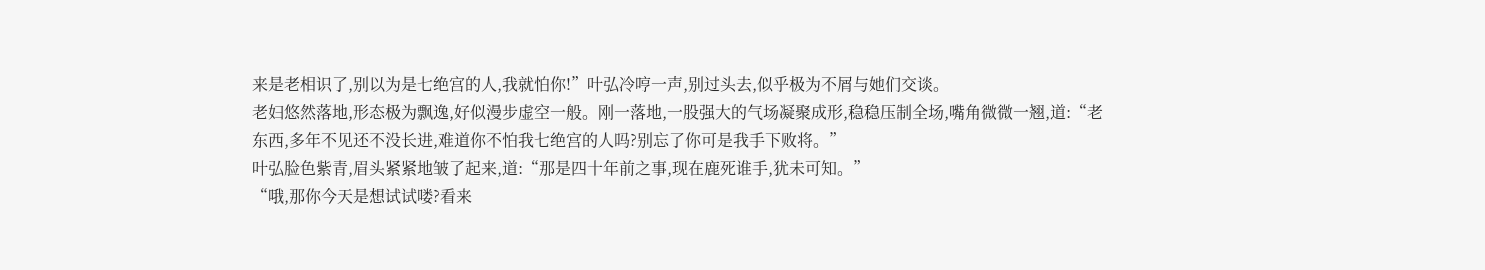来是老相识了,别以为是七绝宫的人,我就怕你!”叶弘冷哼一声,别过头去,似乎极为不屑与她们交谈。
老妇悠然落地,形态极为飘逸,好似漫步虚空一般。刚一落地,一股强大的气场凝聚成形,稳稳压制全场,嘴角微微一翘,道:“老东西,多年不见还不没长进,难道你不怕我七绝宫的人吗?别忘了你可是我手下败将。”
叶弘脸色紫青,眉头紧紧地皱了起来,道:“那是四十年前之事,现在鹿死谁手,犹未可知。”
“哦,那你今天是想试试喽?看来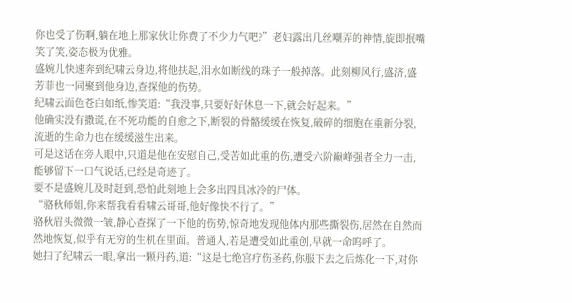你也受了伤啊,躺在地上那家伙让你费了不少力气吧?”老妇露出几丝嘲弄的神情,旋即抿嘴笑了笑,姿态极为优雅。
盛婉儿快速奔到纪啸云身边,将他扶起,泪水如断线的珠子一般掉落。此刻柳风行,盛济,盛芳菲也一同聚到他身边,查探他的伤势。
纪啸云面色苍白如纸,惨笑道:“我没事,只要好好休息一下,就会好起来。”
他确实没有撒谎,在不死功能的自愈之下,断裂的骨骼缓缓在恢复,破碎的细胞在重新分裂,流逝的生命力也在缓缓滋生出来。
可是这话在旁人眼中,只道是他在安慰自己,受苦如此重的伤,遭受六阶巅峰强者全力一击,能够留下一口气说话,已经是奇迹了。
要不是盛婉儿及时赶到,恐怕此刻地上会多出四具冰冷的尸体。
“骆秋师姐,你来帮我看看啸云哥哥,他好像快不行了。”
骆秋眉头微微一皱,静心查探了一下他的伤势,惊奇地发现他体内那些撕裂伤,居然在自然而然地恢复,似乎有无穷的生机在里面。普通人,若是遭受如此重创,早就一命呜呼了。
她扫了纪啸云一眼,拿出一颗丹药,道:“这是七绝宫疗伤圣药,你服下去之后炼化一下,对你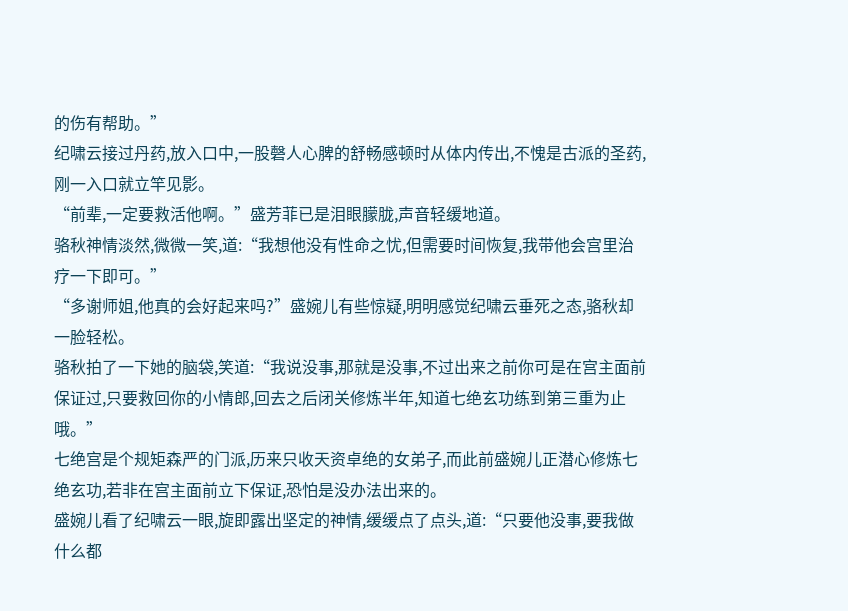的伤有帮助。”
纪啸云接过丹药,放入口中,一股磬人心脾的舒畅感顿时从体内传出,不愧是古派的圣药,刚一入口就立竿见影。
“前辈,一定要救活他啊。”盛芳菲已是泪眼朦胧,声音轻缓地道。
骆秋神情淡然,微微一笑,道:“我想他没有性命之忧,但需要时间恢复,我带他会宫里治疗一下即可。”
“多谢师姐,他真的会好起来吗?”盛婉儿有些惊疑,明明感觉纪啸云垂死之态,骆秋却一脸轻松。
骆秋拍了一下她的脑袋,笑道:“我说没事,那就是没事,不过出来之前你可是在宫主面前保证过,只要救回你的小情郎,回去之后闭关修炼半年,知道七绝玄功练到第三重为止哦。”
七绝宫是个规矩森严的门派,历来只收天资卓绝的女弟子,而此前盛婉儿正潜心修炼七绝玄功,若非在宫主面前立下保证,恐怕是没办法出来的。
盛婉儿看了纪啸云一眼,旋即露出坚定的神情,缓缓点了点头,道:“只要他没事,要我做什么都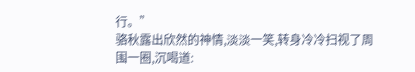行。”
骆秋露出欣然的神情,淡淡一笑,转身冷冷扫视了周围一圈,沉喝道: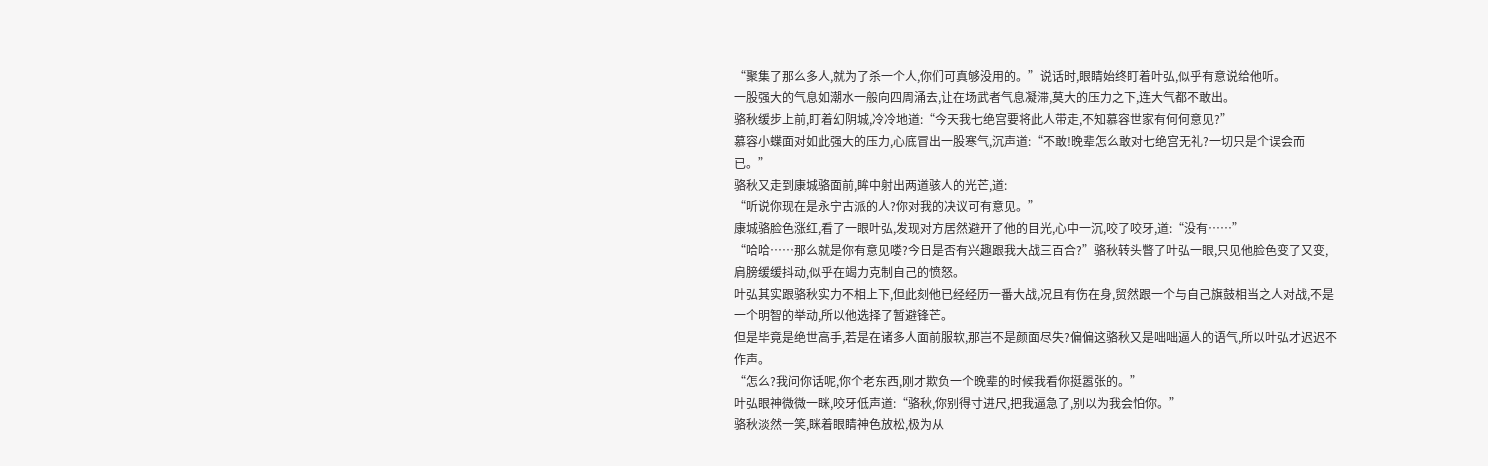“聚集了那么多人,就为了杀一个人,你们可真够没用的。”说话时,眼睛始终盯着叶弘,似乎有意说给他听。
一股强大的气息如潮水一般向四周涌去,让在场武者气息凝滞,莫大的压力之下,连大气都不敢出。
骆秋缓步上前,盯着幻阴城,冷冷地道:“今天我七绝宫要将此人带走,不知慕容世家有何何意见?”
慕容小蝶面对如此强大的压力,心底冒出一股寒气,沉声道:“不敢!晚辈怎么敢对七绝宫无礼?一切只是个误会而已。”
骆秋又走到康城骆面前,眸中射出两道骇人的光芒,道:
“听说你现在是永宁古派的人?你对我的决议可有意见。”
康城骆脸色涨红,看了一眼叶弘,发现对方居然避开了他的目光,心中一沉,咬了咬牙,道:“没有……”
“哈哈……那么就是你有意见喽?今日是否有兴趣跟我大战三百合?”骆秋转头瞥了叶弘一眼,只见他脸色变了又变,肩膀缓缓抖动,似乎在竭力克制自己的愤怒。
叶弘其实跟骆秋实力不相上下,但此刻他已经经历一番大战,况且有伤在身,贸然跟一个与自己旗鼓相当之人对战,不是一个明智的举动,所以他选择了暂避锋芒。
但是毕竟是绝世高手,若是在诸多人面前服软,那岂不是颜面尽失?偏偏这骆秋又是咄咄逼人的语气,所以叶弘才迟迟不作声。
“怎么?我问你话呢,你个老东西,刚才欺负一个晚辈的时候我看你挺嚣张的。”
叶弘眼神微微一眯,咬牙低声道:“骆秋,你别得寸进尺,把我逼急了,别以为我会怕你。”
骆秋淡然一笑,眯着眼睛神色放松,极为从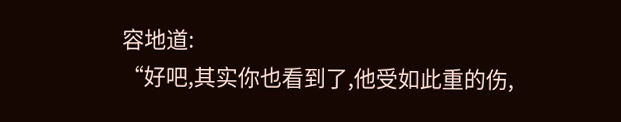容地道:
“好吧,其实你也看到了,他受如此重的伤,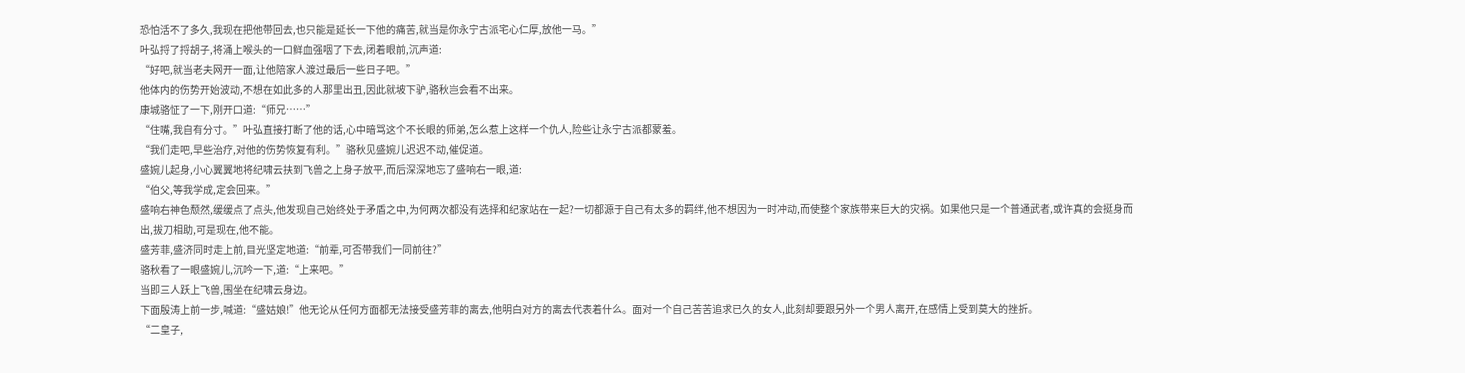恐怕活不了多久,我现在把他带回去,也只能是延长一下他的痛苦,就当是你永宁古派宅心仁厚,放他一马。”
叶弘捋了捋胡子,将涌上喉头的一口鲜血强咽了下去,闭着眼前,沉声道:
“好吧,就当老夫网开一面,让他陪家人渡过最后一些日子吧。”
他体内的伤势开始波动,不想在如此多的人那里出丑,因此就坡下驴,骆秋岂会看不出来。
康城骆怔了一下,刚开口道:“师兄……”
“住嘴,我自有分寸。”叶弘直接打断了他的话,心中暗骂这个不长眼的师弟,怎么惹上这样一个仇人,险些让永宁古派都蒙羞。
“我们走吧,早些治疗,对他的伤势恢复有利。”骆秋见盛婉儿迟迟不动,催促道。
盛婉儿起身,小心翼翼地将纪啸云扶到飞兽之上身子放平,而后深深地忘了盛响右一眼,道:
“伯父,等我学成,定会回来。”
盛响右神色颓然,缓缓点了点头,他发现自己始终处于矛盾之中,为何两次都没有选择和纪家站在一起?一切都源于自己有太多的羁绊,他不想因为一时冲动,而使整个家族带来巨大的灾祸。如果他只是一个普通武者,或许真的会挺身而出,拔刀相助,可是现在,他不能。
盛芳菲,盛济同时走上前,目光坚定地道:“前辈,可否带我们一同前往?”
骆秋看了一眼盛婉儿,沉吟一下,道:“上来吧。”
当即三人跃上飞兽,围坐在纪啸云身边。
下面殷涛上前一步,喊道:“盛姑娘!”他无论从任何方面都无法接受盛芳菲的离去,他明白对方的离去代表着什么。面对一个自己苦苦追求已久的女人,此刻却要跟另外一个男人离开,在感情上受到莫大的挫折。
“二皇子,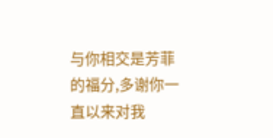与你相交是芳菲的福分,多谢你一直以来对我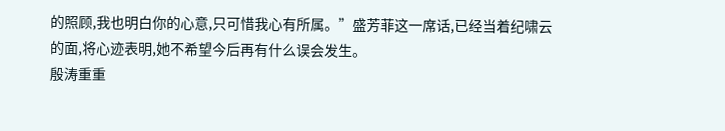的照顾,我也明白你的心意,只可惜我心有所属。”盛芳菲这一席话,已经当着纪啸云的面,将心迹表明,她不希望今后再有什么误会发生。
殷涛重重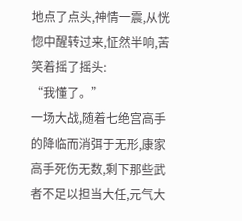地点了点头,神情一震,从恍惚中醒转过来,怔然半响,苦笑着摇了摇头:
“我懂了。”
一场大战,随着七绝宫高手的降临而消弭于无形,康家高手死伤无数,剩下那些武者不足以担当大任,元气大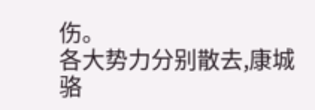伤。
各大势力分别散去,康城骆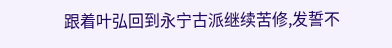跟着叶弘回到永宁古派继续苦修,发誓不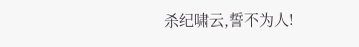杀纪啸云,誓不为人!